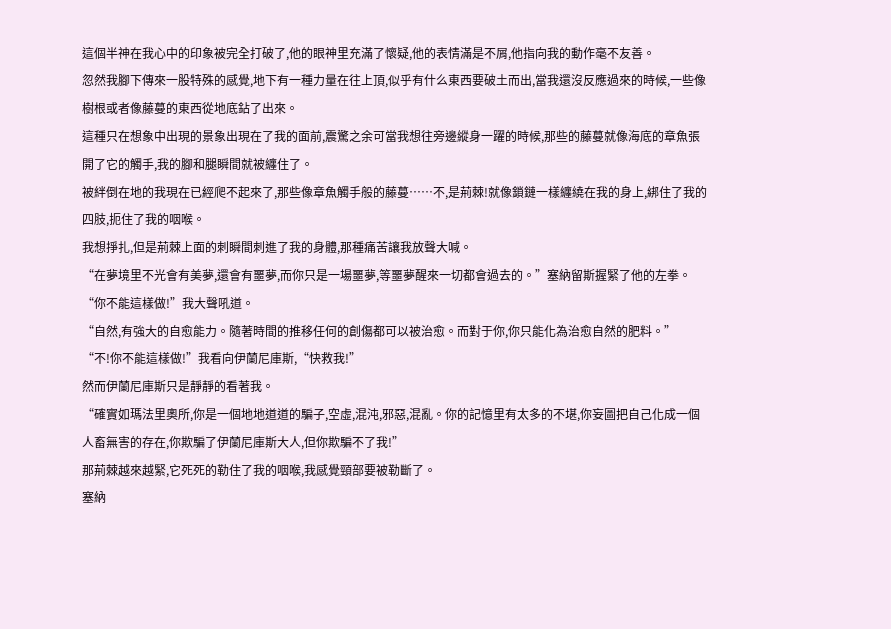這個半神在我心中的印象被完全打破了,他的眼神里充滿了懷疑,他的表情滿是不屑,他指向我的動作毫不友善。
忽然我腳下傳來一股特殊的感覺,地下有一種力量在往上頂,似乎有什么東西要破土而出,當我還沒反應過來的時候,一些像樹根或者像藤蔓的東西從地底鉆了出來。
這種只在想象中出現的景象出現在了我的面前,震驚之余可當我想往旁邊縱身一躍的時候,那些的藤蔓就像海底的章魚張開了它的觸手,我的腳和腿瞬間就被纏住了。
被絆倒在地的我現在已經爬不起來了,那些像章魚觸手般的藤蔓……不,是荊棘!就像鎖鏈一樣纏繞在我的身上,綁住了我的四肢,扼住了我的咽喉。
我想掙扎,但是荊棘上面的刺瞬間刺進了我的身體,那種痛苦讓我放聲大喊。
“在夢境里不光會有美夢,還會有噩夢,而你只是一場噩夢,等噩夢醒來一切都會過去的。”塞納留斯握緊了他的左拳。
“你不能這樣做!”我大聲吼道。
“自然,有強大的自愈能力。隨著時間的推移任何的創傷都可以被治愈。而對于你,你只能化為治愈自然的肥料。”
“不!你不能這樣做!”我看向伊蘭尼庫斯,“快救我!”
然而伊蘭尼庫斯只是靜靜的看著我。
“確實如瑪法里奧所,你是一個地地道道的騙子,空虛,混沌,邪惡,混亂。你的記憶里有太多的不堪,你妄圖把自己化成一個人畜無害的存在,你欺騙了伊蘭尼庫斯大人,但你欺騙不了我!”
那荊棘越來越緊,它死死的勒住了我的咽喉,我感覺頸部要被勒斷了。
塞納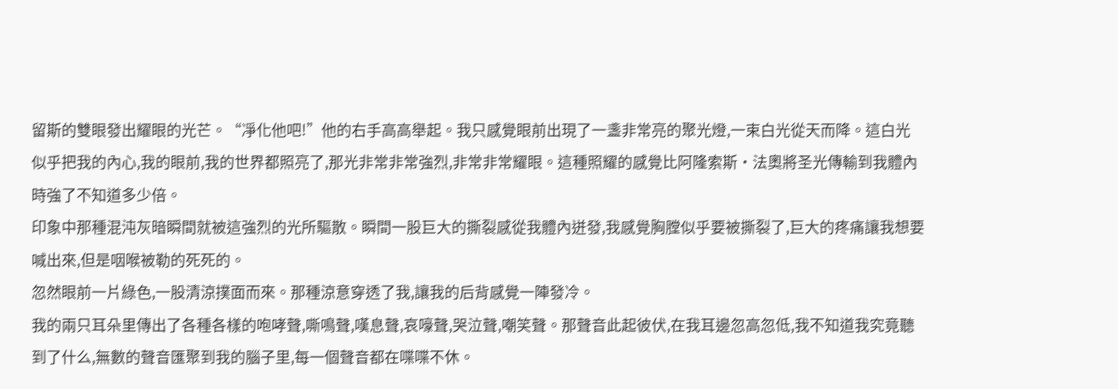留斯的雙眼發出耀眼的光芒。“凈化他吧!”他的右手高高舉起。我只感覺眼前出現了一盞非常亮的聚光燈,一束白光從天而降。這白光似乎把我的內心,我的眼前,我的世界都照亮了,那光非常非常強烈,非常非常耀眼。這種照耀的感覺比阿隆索斯·法奧將圣光傳輸到我體內時強了不知道多少倍。
印象中那種混沌灰暗瞬間就被這強烈的光所驅散。瞬間一股巨大的撕裂感從我體內迸發,我感覺胸膛似乎要被撕裂了,巨大的疼痛讓我想要喊出來,但是咽喉被勒的死死的。
忽然眼前一片綠色,一股清涼撲面而來。那種涼意穿透了我,讓我的后背感覺一陣發冷。
我的兩只耳朵里傳出了各種各樣的咆哮聲,嘶鳴聲,嘆息聲,哀嚎聲,哭泣聲,嘲笑聲。那聲音此起彼伏,在我耳邊忽高忽低,我不知道我究竟聽到了什么,無數的聲音匯聚到我的腦子里,每一個聲音都在喋喋不休。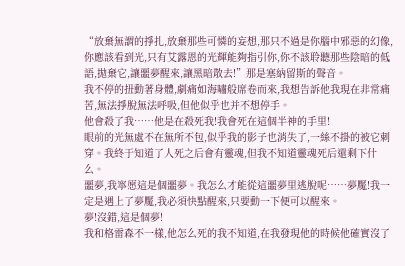“放棄無謂的掙扎,放棄那些可憐的妄想,那只不過是你腦中邪惡的幻像,你應該看到光,只有艾露恩的光輝能夠指引你,你不該聆聽那些陰暗的低語,拋棄它,讓噩夢醒來,讓黑暗散去!”那是塞納留斯的聲音。
我不停的扭動著身體,劇痛如海嘯般席卷而來,我想告訴他我現在非常痛苦,無法掙脫無法呼吸,但他似乎也并不想停手。
他會殺了我……他是在殺死我!我會死在這個半神的手里!
眼前的光無處不在無所不包,似乎我的影子也消失了,一絲不掛的被它刺穿。我終于知道了人死之后會有靈魂,但我不知道靈魂死后還剩下什么。
噩夢,我寧愿這是個噩夢。我怎么才能從這噩夢里逃脫呢……夢魘!我一定是遇上了夢魘,我必須快點醒來,只要動一下便可以醒來。
夢!沒錯,這是個夢!
我和格雷森不一樣,他怎么死的我不知道,在我發現他的時候他確實沒了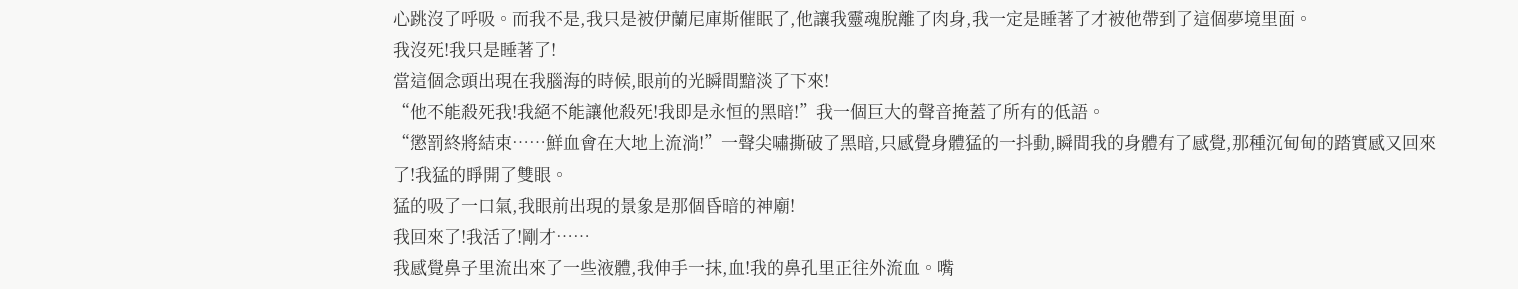心跳沒了呼吸。而我不是,我只是被伊蘭尼庫斯催眠了,他讓我靈魂脫離了肉身,我一定是睡著了才被他帶到了這個夢境里面。
我沒死!我只是睡著了!
當這個念頭出現在我腦海的時候,眼前的光瞬間黯淡了下來!
“他不能殺死我!我絕不能讓他殺死!我即是永恒的黑暗!”我一個巨大的聲音掩蓋了所有的低語。
“懲罰終將結束……鮮血會在大地上流淌!”一聲尖嘯撕破了黑暗,只感覺身體猛的一抖動,瞬間我的身體有了感覺,那種沉甸甸的踏實感又回來了!我猛的睜開了雙眼。
猛的吸了一口氣,我眼前出現的景象是那個昏暗的神廟!
我回來了!我活了!剛才……
我感覺鼻子里流出來了一些液體,我伸手一抹,血!我的鼻孔里正往外流血。嘴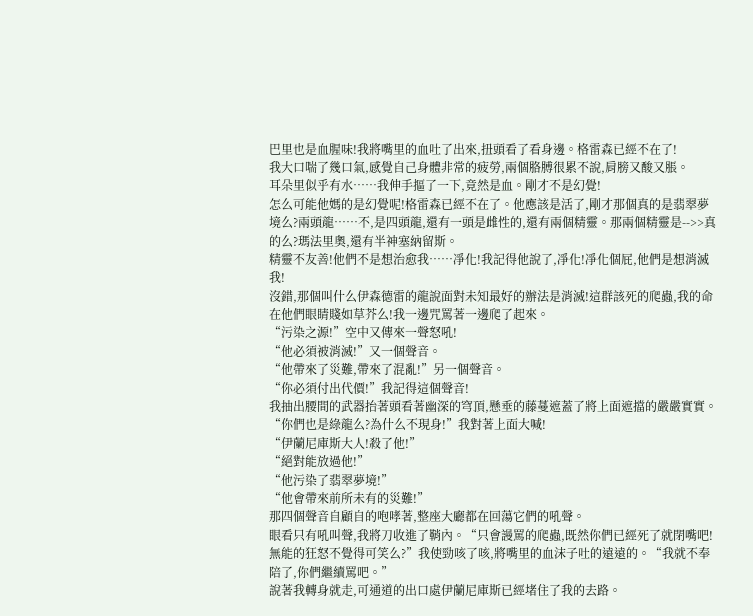巴里也是血腥味!我將嘴里的血吐了出來,扭頭看了看身邊。格雷森已經不在了!
我大口喘了幾口氣,感覺自己身體非常的疲勞,兩個胳膊很累不說,肩膀又酸又脹。
耳朵里似乎有水……我伸手摳了一下,竟然是血。剛才不是幻覺!
怎么可能他媽的是幻覺呢!格雷森已經不在了。他應該是活了,剛才那個真的是翡翠夢境么?兩頭龍……不,是四頭龍,還有一頭是雌性的,還有兩個精靈。那兩個精靈是-->>真的么?瑪法里奧,還有半神塞納留斯。
精靈不友善!他們不是想治愈我……凈化!我記得他說了,凈化!凈化個屁,他們是想消滅我!
沒錯,那個叫什么伊森德雷的龍說面對未知最好的辦法是消滅!這群該死的爬蟲,我的命在他們眼睛賤如草芥么!我一邊咒罵著一邊爬了起來。
“污染之源!”空中又傳來一聲怒吼!
“他必須被消滅!”又一個聲音。
“他帶來了災難,帶來了混亂!”另一個聲音。
“你必須付出代價!”我記得這個聲音!
我抽出腰間的武器抬著頭看著幽深的穹頂,懸垂的藤蔓遮蓋了將上面遮擋的嚴嚴實實。
“你們也是綠龍么?為什么不現身!”我對著上面大喊!
“伊蘭尼庫斯大人!殺了他!”
“絕對能放過他!”
“他污染了翡翠夢境!”
“他會帶來前所未有的災難!”
那四個聲音自顧自的咆哮著,整座大廳都在回蕩它們的吼聲。
眼看只有吼叫聲,我將刀收進了鞘內。“只會謾罵的爬蟲,既然你們已經死了就閉嘴吧!無能的狂怒不覺得可笑么?”我使勁咳了咳,將嘴里的血沫子吐的遠遠的。“我就不奉陪了,你們繼續罵吧。”
說著我轉身就走,可通道的出口處伊蘭尼庫斯已經堵住了我的去路。